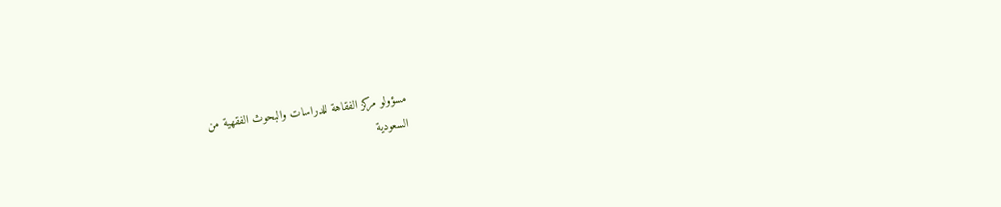مسؤولو مركز الفقاهة للدراسات والبحوث الفقهية من
السعودية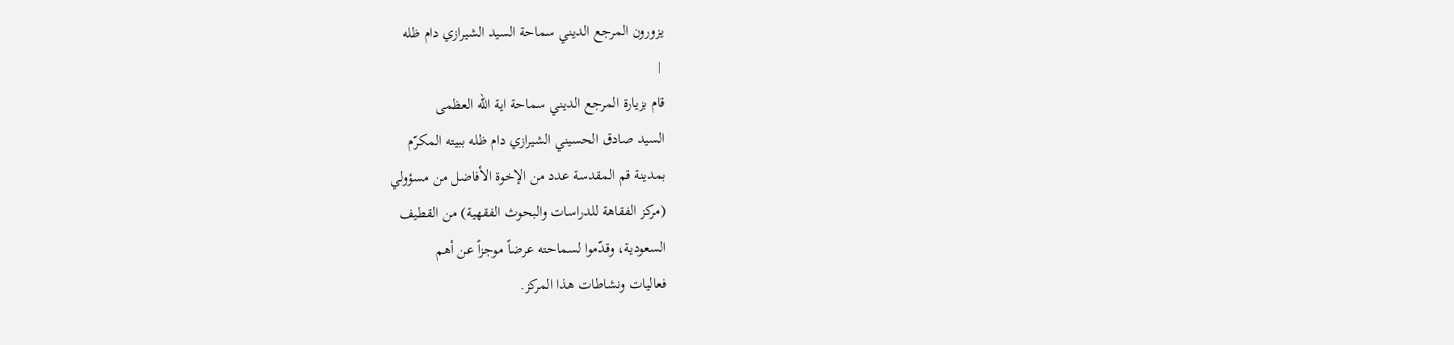يزورون المرجع الديني سماحة السيد الشيرازي دام ظله
 |
قام بزيارة المرجع الديني سماحة اية الله العظمى
السيد صادق الحسيني الشيرازي دام ظله ببيته المكرّم
بمدينة قم المقدسة عدد من الإخوة الأفاضل من مسؤولي
(مركز الفقاهة للدراسات والبحوث الفقهية) من القطيف
السعودية، وقدّموا لسماحته عرضاً موجزاً عن أهم
فعاليات ونشاطات هذا المركز.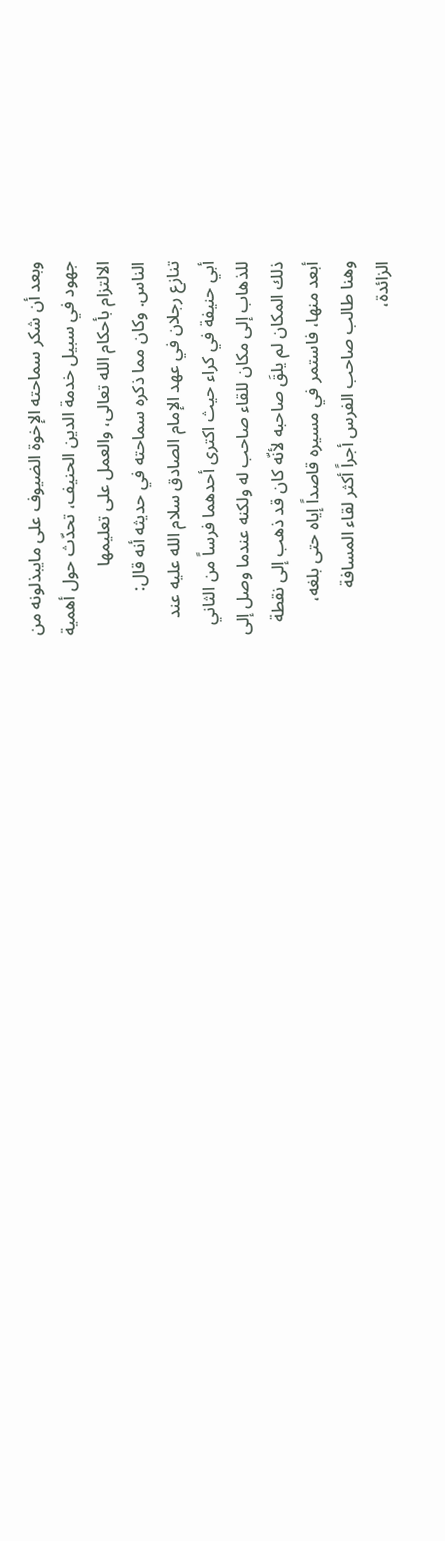وبعد أن شكر سماحته الإخوة الضيوف على مايبذلونه من
جهود في سبيل خدمة الدين الحنيف، تحدّث حول أهمية
الالتزام بأحكام الله تعالى، والعمل على تعليمها
الناس. وكان مما ذكره سماحته في حديثه أنه قال:
تنازع رجلان في عهد الإمام الصادق سلام الله عليه عند
أبي حنيفة في كراء حيث اكترى أحدهما فرساً من الثاني
للذهاب إلى مكان للقاء صاحب له ولكنه عندما وصل إلى
ذلك المكان لم يلقَ صاحبه لأنّه كان قد ذهب إلى نقطة
أبعد منها، فاستمر في مسيره قاصداً إياه حتى بلغه،
وهنا طالب صاحب الفرس أجراً أكثر لقاء المسافة
الزائدة،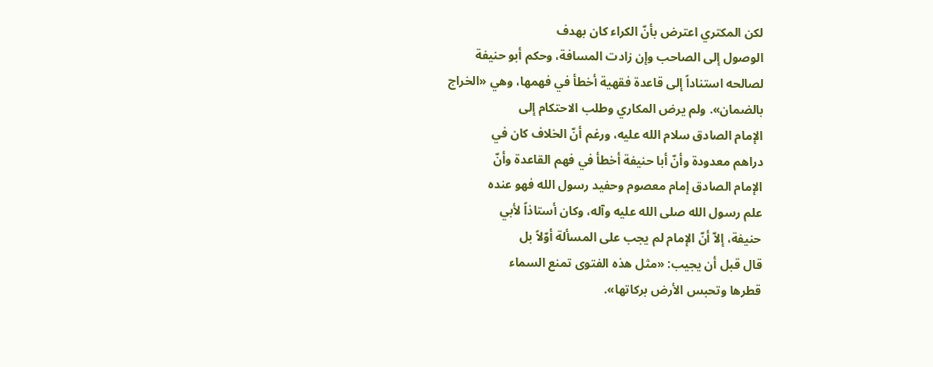لكن المكتري اعترض بأنّ الكراء كان بهدف
الوصول إلى الصاحب وإن زادت المسافة، وحكم أبو حنيفة
لصالحه استناداً إلى قاعدة فقهية أخطأ في فهمها، وهي «الخراج
بالضمان». ولم يرض المكاري وطلب الاحتكام إلى
الإمام الصادق سلام الله عليه، ورغم أنّ الخلاف كان في
دراهم معدودة وأنّ أبا حنيفة أخطأ في فهم القاعدة وأنّ
الإمام الصادق إمام معصوم وحفيد رسول الله فهو عنده
علم رسول الله صلى الله عليه وآله، وكان أستاذاً لأبي
حنيفة، إلاّ أنّ الإمام لم يجب على المسألة أوّلاً بل
قال قبل أن يجيب: «مثل هذه الفتوى تمنع السماء
قطرها وتحبس الأرض بركاتها».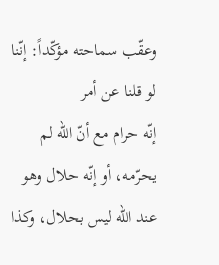وعقّب سماحته مؤكّداً: إنّنا لو قلنا عن أمر
إنّه حرام مع أنّ الله لم يحرّمه، أو إنّه حلال وهو
عند الله ليس بحلال، وكذا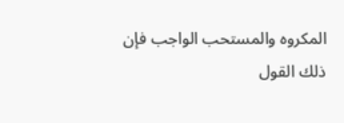المكروه والمستحب الواجب فإن
ذلك القول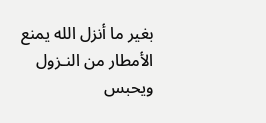بغير ما أنزل الله يمنع الأمطار من النـزول
ويحبس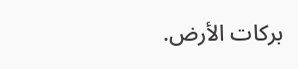بركات الأرض.